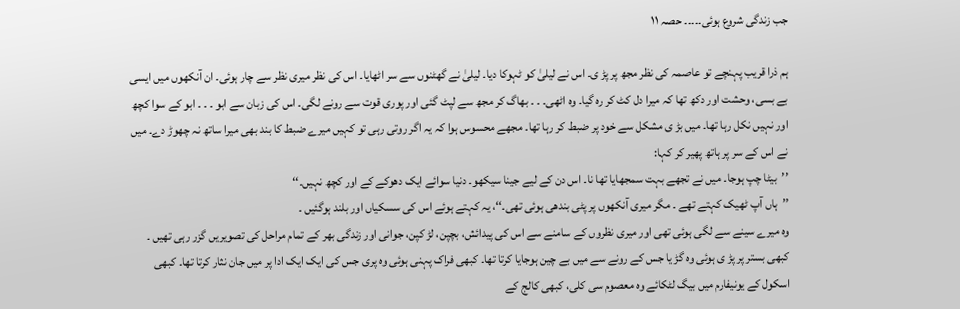جب زندگی شروع ہوئی۔۔۔۔۔ حصہ ۱۱

ہم ذرا قریب پہنچے تو عاصمہ کی نظر مجھ پر پڑ ی۔ اس نے لیلیٰ کو ٹہوکا دیا۔ لیلیٰ نے گھٹنوں سے سر اٹھایا۔ اس کی نظر میری نظر سے چار ہوئی۔ ان آنکھوں میں ایسی بے بسی، وحشت اور دکھ تھا کہ میرا دل کٹ کر رہ گیا۔ وہ اٹھی۔ ۔ ۔ بھاگ کر مجھ سے لپٹ گئی اور پوری قوت سے رونے لگی۔ اس کی زبان سے ابو ۔ ۔ ۔ ابو کے سوا کچھ اور نہیں نکل رہا تھا۔ میں بڑ ی مشکل سے خود پر ضبط کر رہا تھا۔ مجھے محسوس ہوا کہ یہ اگر روتی رہی تو کہیں میرے ضبط کا بند بھی میرا ساتھ نہ چھوڑ دے۔ میں نے اس کے سر پر ہاتھ پھیر کر کہا:
’’بیٹا چپ ہوجا۔ میں نے تجھے بہت سمجھایا تھا نا۔ اس دن کے لیے جینا سیکھو۔ دنیا سوائے ایک دھوکے کے اور کچھ نہیں۔‘‘
’’ہاں آپ ٹھیک کہتے تھے ۔ مگر میری آنکھوں پر پٹی بندھی ہوئی تھی۔‘‘، یہ کہتے ہوئے اس کی سسکیاں اور بلند ہوگئیں ۔
وہ میرے سینے سے لگی ہوئی تھی اور میری نظروں کے سامنے سے اس کی پیدائش، بچپن، لڑ کپن، جوانی اور زندگی بھر کے تمام مراحل کی تصویریں گزر رہی تھیں ۔ کبھی بستر پر پڑ ی ہوئی وہ گڑ یا جس کے رونے سے میں بے چین ہوجایا کرتا تھا۔ کبھی فراک پہنی ہوئی وہ پری جس کی ایک ایک ادا پر میں جان نثار کرتا تھا۔ کبھی اسکول کے یونیفارم میں بیگ لٹکائے وہ معصوم سی کلی، کبھی کالج کے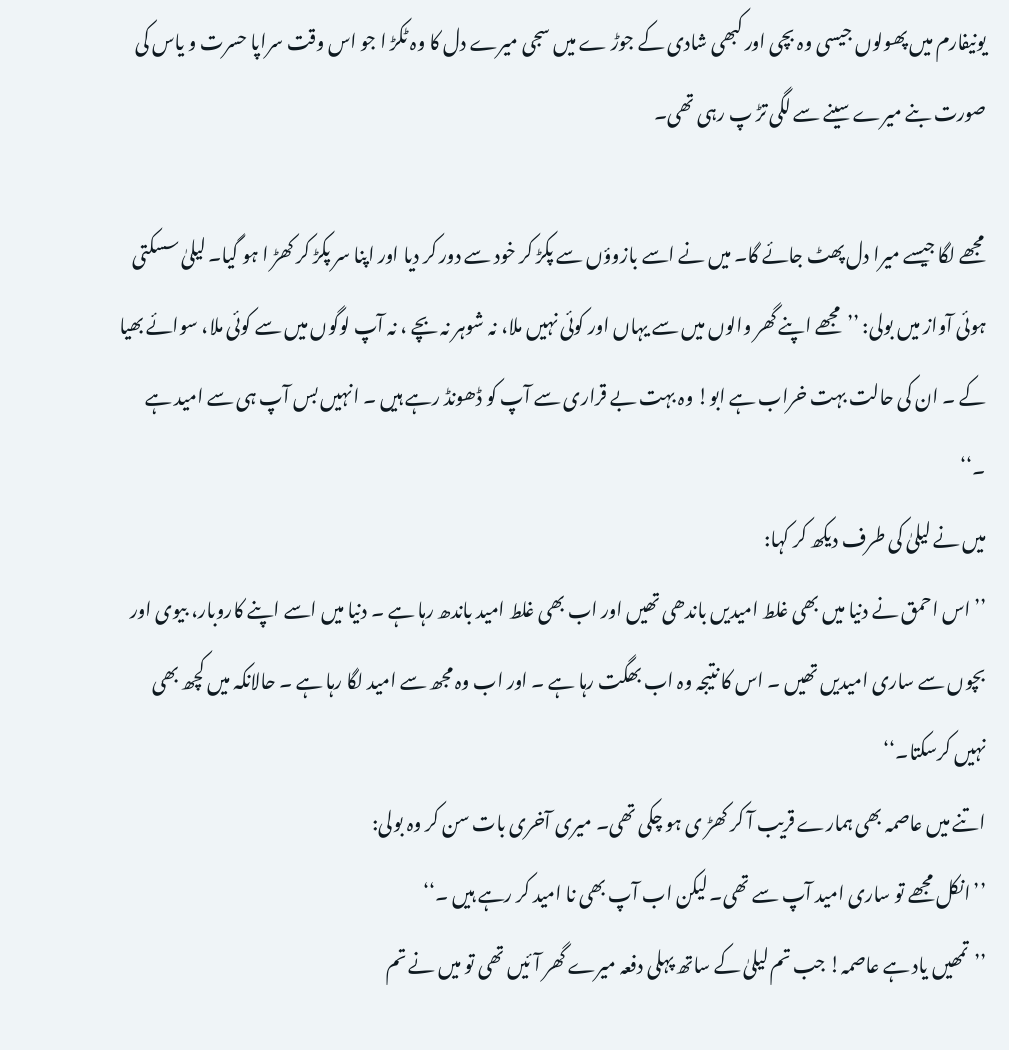یونیفارم میں پھولوں جیسی وہ بچی اور کبھی شادی کے جوڑ ے میں سجی میرے دل کا وہ ٹکڑ ا جو اس وقت سراپا حسرت و یاس کی صورت بنے میرے سینے سے لگی تڑ پ رہی تھی۔

مجھے لگا جیسے میرا دل پھٹ جائے گا۔ میں نے اسے بازوؤں سے پکڑ کر خود سے دور کر دیا اور اپنا سر پکڑ کر کھڑ ا ہو گیا۔ لیلیٰ سسکتی ہوئی آواز میں بولی: ’’مجھے اپنے گھر والوں میں سے یہاں اور کوئی نہیں ملا، نہ شوہر نہ بچے ، نہ آپ لوگوں میں سے کوئی ملا، سوائے بھیا کے ۔ ان کی حالت بہت خراب ہے ابو! وہ بہت بے قراری سے آپ کو ڈھونڈ رہے ہیں ۔ انہیں بس آپ ہی سے امید ہے ۔‘‘
میں نے لیلیٰ کی طرف دیکھ کر کہا:
’’اس احمق نے دنیا میں بھی غلط امیدیں باندھی تھیں اور اب بھی غلط امید باندھ رہا ہے ۔ دنیا میں اسے اپنے کاروبار، بیوی اور بچوں سے ساری امیدیں تھیں ۔ اس کا نتیجہ وہ اب بھگت رہا ہے ۔ اور اب وہ مجھ سے امید لگا رہا ہے ۔ حالانکہ میں کچھ بھی نہیں کرسکتا۔‘‘
اتنے میں عاصمہ بھی ہمارے قریب آ کر کھڑ ی ہو چکی تھی۔ میری آخری بات سن کر وہ بولی:
’’انکل مجھے تو ساری امید آپ سے تھی۔ لیکن اب آپ بھی نا امید کر رہے ہیں ۔‘‘
’’تمھیں یاد ہے عاصمہ! جب تم لیلیٰ کے ساتھ پہلی دفعہ میرے گھر آئیں تھی تو میں نے تم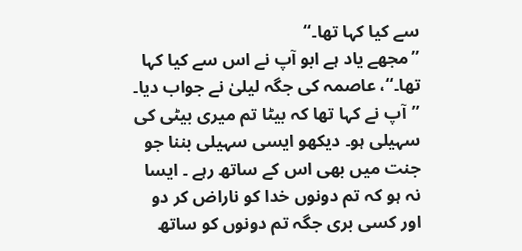سے کیا کہا تھا۔‘‘
’’مجھے یاد ہے ابو آپ نے اس سے کیا کہا تھا۔‘‘، عاصمہ کی جگہ لیلیٰ نے جواب دیا۔
’’آپ نے کہا تھا کہ بیٹا تم میری بیٹی کی سہیلی ہو۔ دیکھو ایسی سہیلی بننا جو جنت میں بھی اس کے ساتھ رہے ۔ ایسا نہ ہو کہ تم دونوں خدا کو ناراض کر دو اور کسی بری جگہ تم دونوں کو ساتھ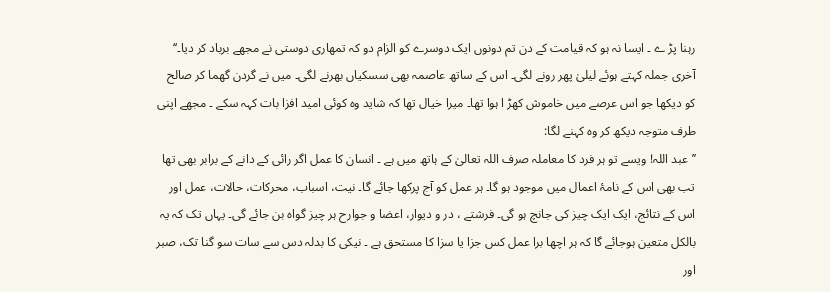رہنا پڑ ے ۔ ایسا نہ ہو کہ قیامت کے دن تم دونوں ایک دوسرے کو الزام دو کہ تمھاری دوستی نے مجھے برباد کر دیا۔‘‘
آخری جملہ کہتے ہوئے لیلیٰ پھر رونے لگی۔ اس کے ساتھ عاصمہ بھی سسکیاں بھرنے لگی۔ میں نے گردن گھما کر صالح کو دیکھا جو اس عرصے میں خاموش کھڑ ا ہوا تھا۔ میرا خیال تھا کہ شاید وہ کوئی امید افزا بات کہہ سکے ۔ مجھے اپنی طرف متوجہ دیکھ کر وہ کہنے لگا:
’’عبد اللہ! ویسے تو ہر فرد کا معاملہ صرف اللہ تعالیٰ کے ہاتھ میں ہے ۔ انسان کا عمل اگر رائی کے دانے کے برابر بھی تھا تب بھی اس کے نامۂ اعمال میں موجود ہو گا۔ ہر عمل کو آج پرکھا جائے گا۔ نیت، اسباب، محرکات، حالات، عمل اور اس کے نتائج، ایک ایک چیز کی جانچ ہو گی۔ فرشتے ، در و دیوار، اعضا و جوارح ہر چیز گواہ بن جائے گی۔ یہاں تک کہ یہ بالکل متعین ہوجائے گا کہ ہر اچھا برا عمل کس جزا یا سزا کا مستحق ہے ۔ نیکی کا بدلہ دس سے سات سو گنا تک، صبر اور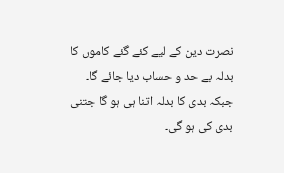نصرت دین کے لیے کئے گئے کاموں کا بدلہ بے حد و حساب دیا جائے گا۔ جبکہ بدی کا بدلہ اتنا ہی ہو گا جتنی بدی کی ہو گی۔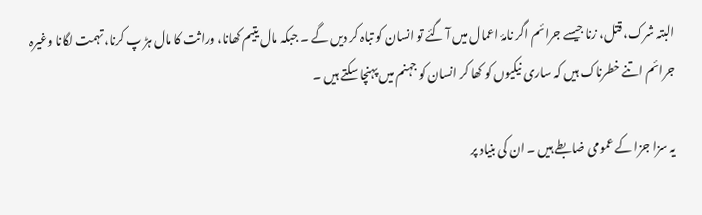البتہ شرک، قتل، زنا جیسے جرائم اگر نامۂ اعمال میں آ گئے تو انسان کو تباہ کر دیں گے ۔ جبکہ مال یتیم کھانا، وراثت کا مال ہڑ پ کرنا، تہمت لگانا وغیرہ جرائم اتنے خطرناک ہیں کہ ساری نیکیوں کو کھا کر انسان کو جہنم میں پہنچا سکتے ہیں ۔

یہ سزا جزا کے عمومی ضابطے ہیں ۔ ان کی بنیاد پر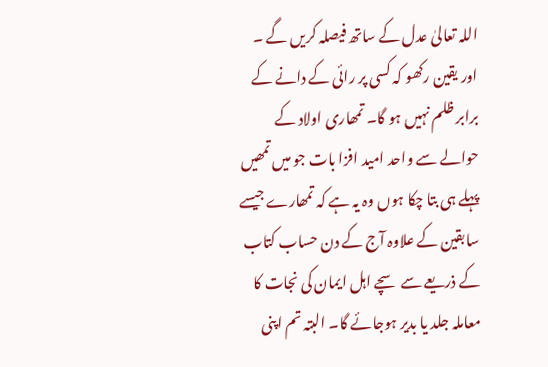اللہ تعالیٰ عدل کے ساتھ فیصلہ کریں گے ۔ اور یقین رکھو کہ کسی پر رائی کے دانے کے برابر ظلم نہیں ہو گا۔ تمھاری اولاد کے حوالے سے واحد امید افزا بات جو میں تمھیں پہلے ہی بتا چکا ہوں وہ یہ ہے کہ تمھارے جیسے سابقین کے علاوہ آج کے دن حساب کتاب کے ذریعے سے سچے اہل ایمان کی نجات کا معاملہ جلد یا بدیر ہوجائے گا۔ البتہ تم اپنی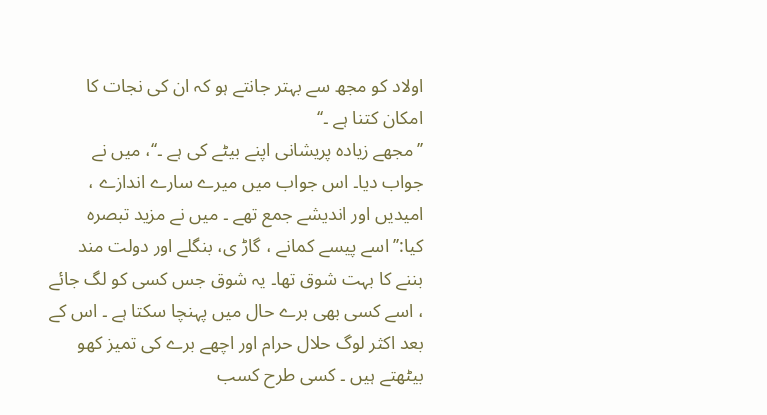اولاد کو مجھ سے بہتر جانتے ہو کہ ان کی نجات کا امکان کتنا ہے ۔‘‘
’’مجھے زیادہ پریشانی اپنے بیٹے کی ہے ۔‘‘، میں نے جواب دیا۔ اس جواب میں میرے سارے اندازے ، امیدیں اور اندیشے جمع تھے ۔ میں نے مزید تبصرہ کیا:’’اسے پیسے کمانے ، گاڑ ی، بنگلے اور دولت مند بننے کا بہت شوق تھا۔ یہ شوق جس کسی کو لگ جائے ، اسے کسی بھی برے حال میں پہنچا سکتا ہے ۔ اس کے بعد اکثر لوگ حلال حرام اور اچھے برے کی تمیز کھو بیٹھتے ہیں ۔ کسی طرح کسب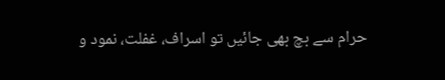حرام سے بچ بھی جائیں تو اسراف، غفلت، نمود و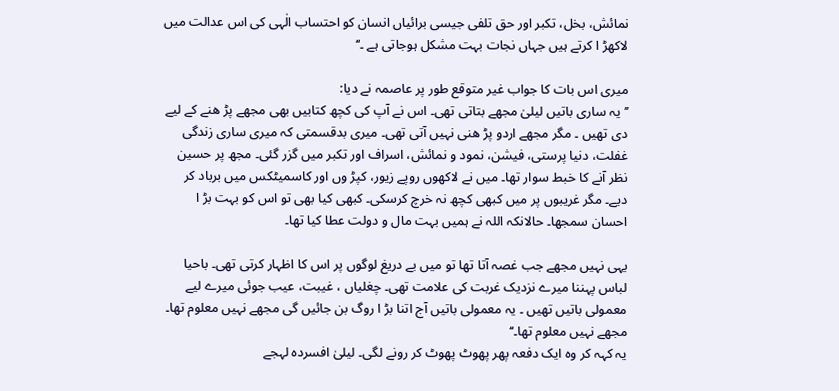نمائش، بخل، تکبر اور حق تلفی جیسی برائیاں انسان کو احتساب الٰہی کی اس عدالت میں لاکھڑ ا کرتے ہیں جہاں نجات بہت مشکل ہوجاتی ہے ۔‘‘

میری اس بات کا جواب غیر متوقع طور پر عاصمہ نے دیا:
’’یہ ساری باتیں لیلیٰ مجھے بتاتی تھی۔ اس نے آپ کی کچھ کتابیں بھی مجھے پڑ ھنے کے لیے دی تھیں ۔ مگر مجھے اردو پڑ ھنی نہیں آتی تھی۔ میری بدقسمتی کہ میری ساری زندگی غفلت، دنیا پرستی، فیشن، نمود و نمائش، اسراف اور تکبر میں گزر گئی۔ مجھ پر حسین نظر آنے کا خبط سوار تھا۔ میں نے لاکھوں روپے زیور، کپڑ وں اور کاسمیٹکس میں برباد کر دیے۔ مگر غریبوں پر میں کبھی کچھ نہ خرچ کرسکی۔ کبھی کیا بھی تو اس کو بہت بڑ ا احسان سمجھا۔ حالانکہ اللہ نے ہمیں بہت مال و دولت عطا کیا تھا۔

یہی نہیں مجھے جب غصہ آتا تھا تو میں بے دریغ لوگوں پر اس کا اظہار کرتی تھی۔ باحیا لباس پہننا میرے نزدیک غربت کی علامت تھی۔ چغلیاں ، غیبت، عیب جوئی میرے لیے معمولی باتیں تھیں ۔ یہ معمولی باتیں آج اتنا بڑ ا روگ بن جائیں گی مجھے نہیں معلوم تھا۔ مجھے نہیں معلوم تھا۔‘‘
یہ کہہ کر وہ ایک دفعہ پھر پھوٹ پھوٹ کر رونے لگی۔ لیلیٰ افسردہ لہجے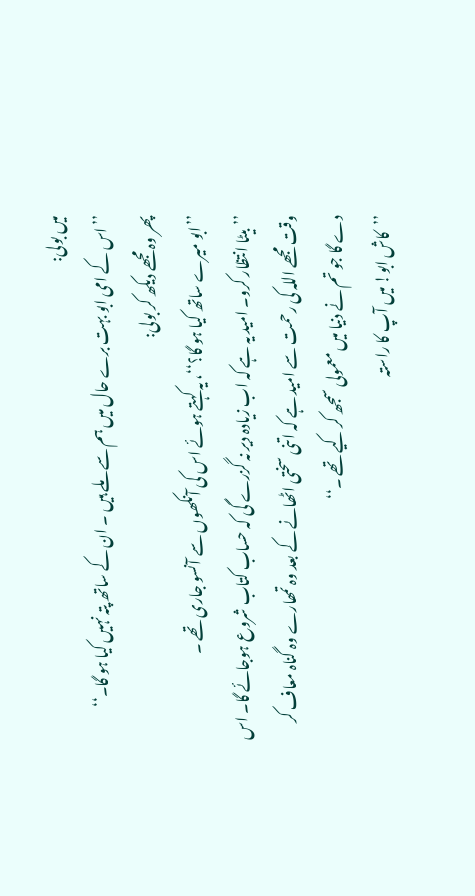میں بولی:
’’اس کے امی ابو بہت برے حال میں ہم سے ملے ہیں ۔ ان کے ساتھ پتہ نہیں کیا ہو گا۔‘‘
پھر وہ مجھے دیکھ کر بولی:
’’ابو میرے ساتھ کیا ہو گا؟‘‘، یہ کہتے ہوئے اس کی آنکھوں سے آنسو جاری تھے ۔
’’بیٹا انتظار کرو۔ امید یہ ہے کہ اب زیادہ دیر نہ گزرے گی کہ حساب کتاب شروع ہوجائے گا۔ اس وقت مجھے اللہ کی رحمت سے امید ہے کہ اتنی سختی اٹھانے کے بعد وہ تمھارے وہ گناہ معاف کر دے گا جو تم نے دنیا میں معمولی سمجھ کر کیے تھے ۔‘‘
’’کاش ابو! میں آپ کا راستہ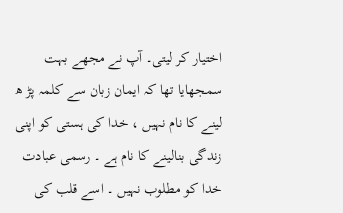اختیار کر لیتی۔ آپ نے مجھے بہت سمجھایا تھا کہ ایمان زبان سے کلمہ پڑ ھ لینے کا نام نہیں ، خدا کی ہستی کو اپنی زندگی بنالینے کا نام ہے ۔ رسمی عبادت خدا کو مطلوب نہیں ۔ اسے قلب کی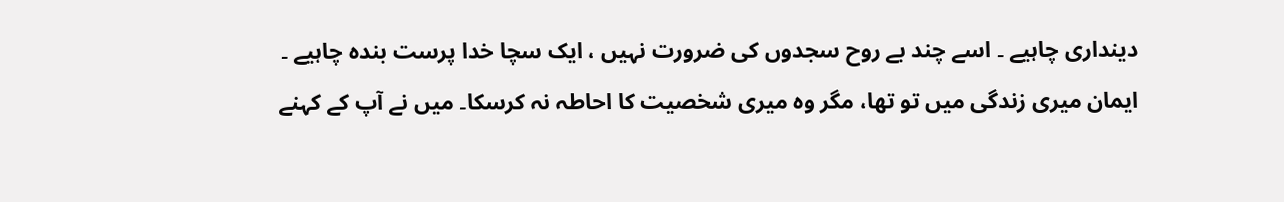دینداری چاہیے ۔ اسے چند بے روح سجدوں کی ضرورت نہیں ، ایک سچا خدا پرست بندہ چاہیے ۔ ایمان میری زندگی میں تو تھا، مگر وہ میری شخصیت کا احاطہ نہ کرسکا۔ میں نے آپ کے کہنے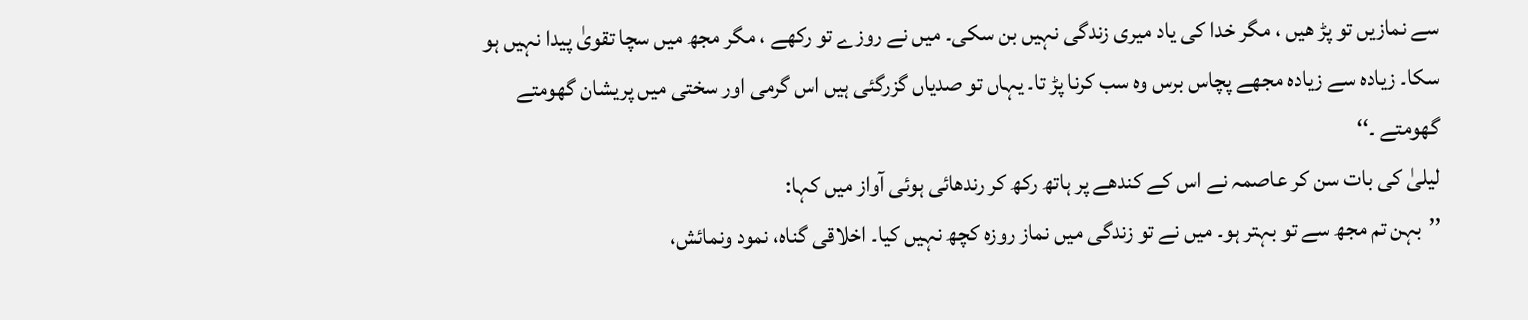سے نمازیں تو پڑ ھیں ، مگر خدا کی یاد میری زندگی نہیں بن سکی۔ میں نے روزے تو رکھے ، مگر مجھ میں سچا تقویٰ پیدا نہیں ہو سکا۔ زیادہ سے زیادہ مجھے پچاس برس وہ سب کرنا پڑ تا۔ یہاں تو صدیاں گزرگئی ہیں اس گرمی اور سختی میں پریشان گھومتے گھومتے ۔‘‘
لیلیٰ کی بات سن کر عاصمہ نے اس کے کندھے پر ہاتھ رکھ کر رندھائی ہوئی آواز میں کہا:
’’بہن تم مجھ سے تو بہتر ہو۔ میں نے تو زندگی میں نماز روزہ کچھ نہیں کیا۔ اخلاقی گناہ، نمود ونمائش،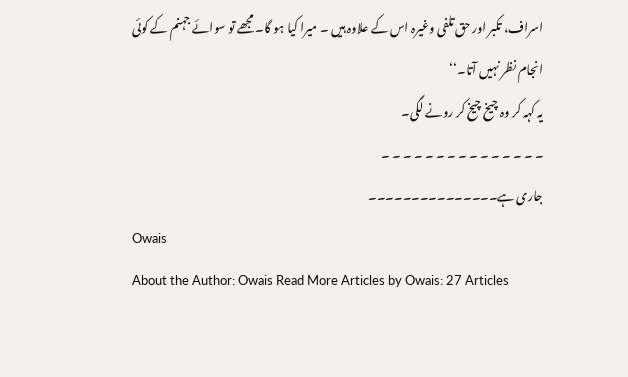اسراف، تکبر اور حق تلفی وغیرہ اس کے علاوہ ہیں ۔ میرا کیا ہو گا۔ مجھے تو سوائے جہنم کے کوئی انجام نظر نہیں آتا۔‘‘
یہ کہہ کر وہ چیخ چیخ کر رونے لگی۔
۔ ۔ ۔ ۔ ۔ ۔ ۔ ۔ ۔ ۔ ۔ ۔ ۔ ۔ ۔
جاری ہے۔۔۔۔۔۔۔۔۔۔۔۔۔۔۔
Owais
About the Author: Owais Read More Articles by Owais: 27 Articles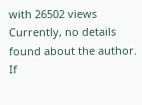with 26502 views Currently, no details found about the author. If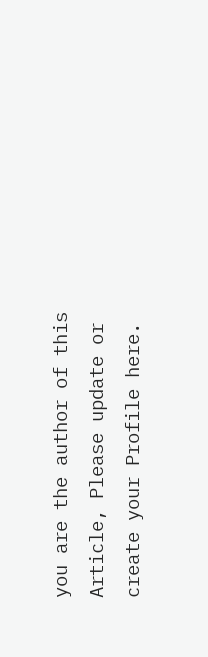you are the author of this Article, Please update or create your Profile here.